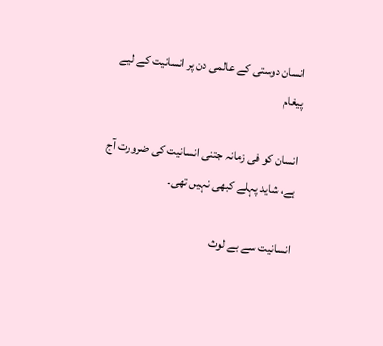انسان دوستی کے عالمی دن پر انسانیت کے لیے پیغام

انسان کو فی زمانہ جتنی انسانیت کی ضرورت آج ہے، شاید پہلے کبھی نہیں تھی۔

انسانیت سے بے لوث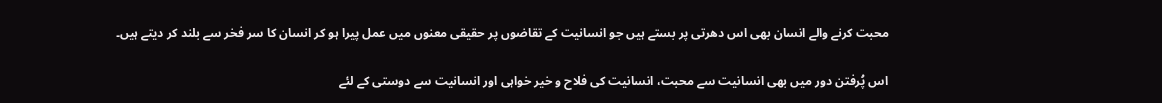محبت کرنے والے انسان بھی اس دھرتی پر بستے ہیں جو انسانیت کے تقاضوں پر حقیقی معنوں میں عمل پیرا ہو کر انسان کا سر فخر سے بلند کر دیتے ہیں۔

اس پُرفتن دور میں بھی انسانیت سے محبت، انسانیت کی فلاح و خیر خواہی اور انسانیت سے دوستی کے لئے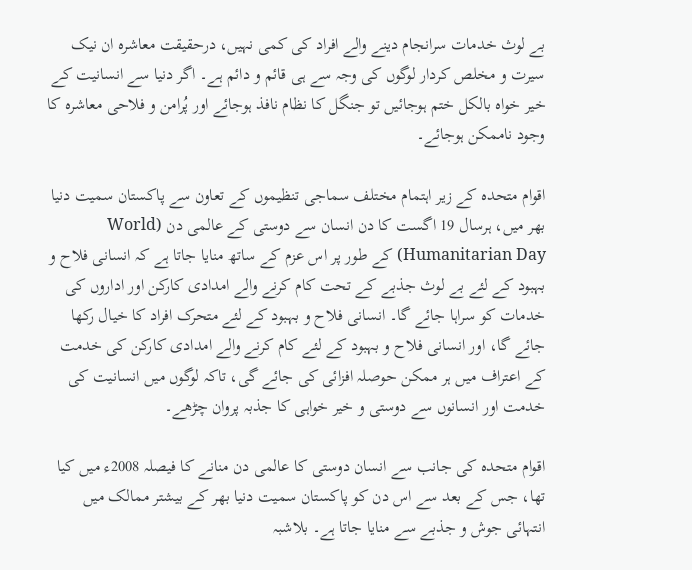بے لوث خدمات سرانجام دینے والے افراد کی کمی نہیں، درحقیقت معاشرہ ان نیک سیرت و مخلص کردار لوگوں کی وجہ سے ہی قائم و دائم ہے۔ اگر دنیا سے انسانیت کے خیر خواہ بالکل ختم ہوجائیں تو جنگل کا نظام نافذ ہوجائے اور پُرامن و فلاحی معاشرہ کا وجود ناممکن ہوجائے۔

اقوام متحدہ کے زیر اہتمام مختلف سماجی تنظیموں کے تعاون سے پاکستان سمیت دنیا بھر میں، ہرسال 19 اگست کا دن انسان سے دوستی کے عالمی دن (World Humanitarian Day) کے طور پر اس عزم کے ساتھ منایا جاتا ہے کہ انسانی فلاح و بہبود کے لئے بے لوث جذبے کے تحت کام کرنے والے امدادی کارکن اور اداروں کی خدمات کو سراہا جائے گا۔ انسانی فلاح و بہبود کے لئے متحرک افراد کا خیال رکھا جائے گا، اور انسانی فلاح و بہبود کے لئے کام کرنے والے امدادی کارکن کی خدمت کے اعتراف میں ہر ممکن حوصلہ افزائی کی جائے گی، تاکہ لوگوں میں انسانیت کی خدمت اور انسانوں سے دوستی و خیر خواہی کا جذبہ پروان چڑھے۔

اقوام متحدہ کی جانب سے انسان دوستی کا عالمی دن منانے کا فیصلہ 2008ء میں کیا تھا، جس کے بعد سے اس دن کو پاکستان سمیت دنیا بھر کے بیشتر ممالک میں انتہائی جوش و جذبے سے منایا جاتا ہے۔ بلاشبہ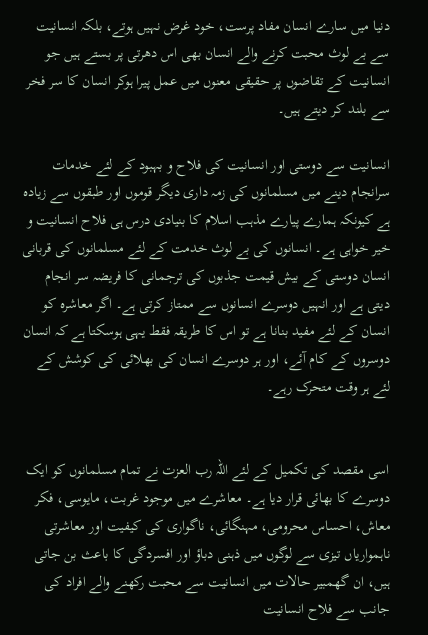دنیا میں سارے انسان مفاد پرست، خود غرض نہیں ہوتے، بلکہ انسانیت سے بے لوث محبت کرنے والے انسان بھی اس دھرتی پر بستے ہیں جو انسانیت کے تقاضوں پر حقیقی معنوں میں عمل پیرا ہوکر انسان کا سر فخر سے بلند کر دیتے ہیں۔

انسانیت سے دوستی اور انسانیت کی فلاح و بہبود کے لئے خدمات سرانجام دینے میں مسلمانوں کی زمہ داری دیگر قوموں اور طبقوں سے زیادہ ہے کیونکہ ہمارے پیارے مذہب اسلام کا بنیادی درس ہی فلاح انسانیت و خیر خواہی ہے۔ انسانوں کی بے لوث خدمت کے لئے مسلمانوں کی قربانی انسان دوستی کے بیش قیمت جذبوں کی ترجمانی کا فریضہ سر انجام دیتی ہے اور انہیں دوسرے انسانوں سے ممتاز کرتی ہے۔ اگر معاشرہ کو انسان کے لئے مفید بنانا ہے تو اس کا طریقہ فقط یہی ہوسکتا ہے کہ انسان دوسروں کے کام آئے، اور ہر دوسرے انسان کی بھلائی کی کوشش کے لئے ہر وقت متحرک رہے۔


اسی مقصد کی تکمیل کے لئے اللہ رب العزت نے تمام مسلمانوں کو ایک دوسرے کا بھائی قرار دیا ہے۔ معاشرے میں موجود غربت، مایوسی، فکر معاش، احساس محرومی، مہنگائی، ناگواری کی کیفیت اور معاشرتی ناہمواریاں تیزی سے لوگوں میں ذہنی دباؤ اور افسردگی کا باعث بن جاتی ہیں، ان گھمبیر حالات میں انسانیت سے محبت رکھنے والے افراد کی جانب سے فلاح انسانیت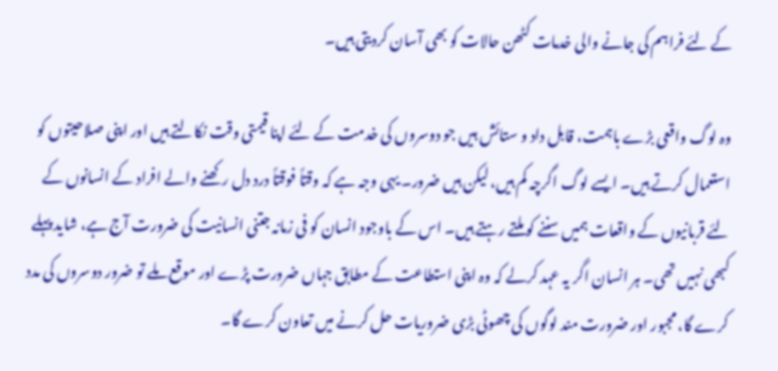کے لئے فراہم کی جانے والی خدمات کٹھن حالات کو بھی آسان کردیتی ہیں۔

وہ لوگ واقعی بڑے باہمت، قابل داد و ستائش ہیں جو دوسروں کی خدمت کے لئے اپنا قیمتی وقت نکالتے ہیں اور اپنی صلاحیتوں کو استعمال کرتے ہیں۔ ایسے لوگ اگرچہ کم ہیں، لیکن ہیں ضرور۔ یہی وجہ ہے کہ وقتاً فوقتاً درد دل رکھنے والے افراد کے انسانوں کے لئے قربانیوں کے واقعات ہمیں سننے کو ملتے رہتے ہیں۔ اس کے باوجود انسان کو فی زمانہ جتنی انسانیت کی ضرورت آج ہے، شاید پہلے کبھی نہیں تھی۔ ہر انسان اگر یہ عہد کرلے کہ وہ اپنی استطاعت کے مطابق جہاں ضرورت پڑے اور موقع ملے تو ضرور دوسروں کی مدد کرے گا، مجبور اور ضرورت مند لوگوں کی چھوٹی بڑی ضروریات حل کرنے میں تعاون کرے گا۔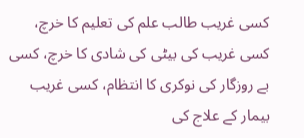کسی غریب طالب علم کی تعلیم کا خرچ، کسی غریب کی بیٹی کی شادی کا خرچ، کسی بے روزگار کی نوکری کا انتظام، کسی غریب بیمار کے علاج کی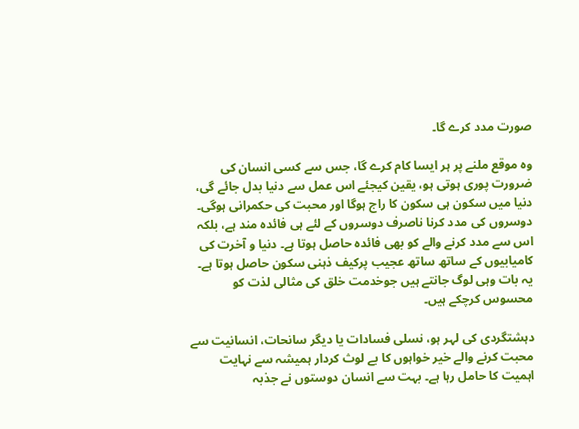صورت مدد کرے گا۔

وہ موقع ملنے پر ہر ایسا کام کرے گا، جس سے کسی انسان کی ضرورت پوری ہوتی ہو، یقین کیجئے اس عمل سے دنیا بدل جائے گی، دنیا میں سکون ہی سکون کا راج ہوگا اور محبت کی حکمرانی ہوگی۔ دوسروں کی مدد کرنا ناصرف دوسروں کے لئے ہی فائدہ مند ہے، بلکہ اس سے مدد کرنے والے کو بھی فائدہ حاصل ہوتا ہے۔ دنیا و آخرت کی کامیابیوں کے ساتھ ساتھ عجیب پرکیف ذہنی سکون حاصل ہوتا ہے۔ یہ بات وہی لوگ جانتے ہیں جوخدمت خلق کی مثالی لذت کو محسوس کرچکے ہیں۔

دہشتگردی کی لہر ہو، نسلی فسادات یا دیگر سانحات، انسانیت سے محبت کرنے والے خیر خواہوں کا بے لوث کردار ہمیشہ سے نہایت اہمیت کا حامل رہا ہے۔ بہت سے انسان دوستوں نے جذبہ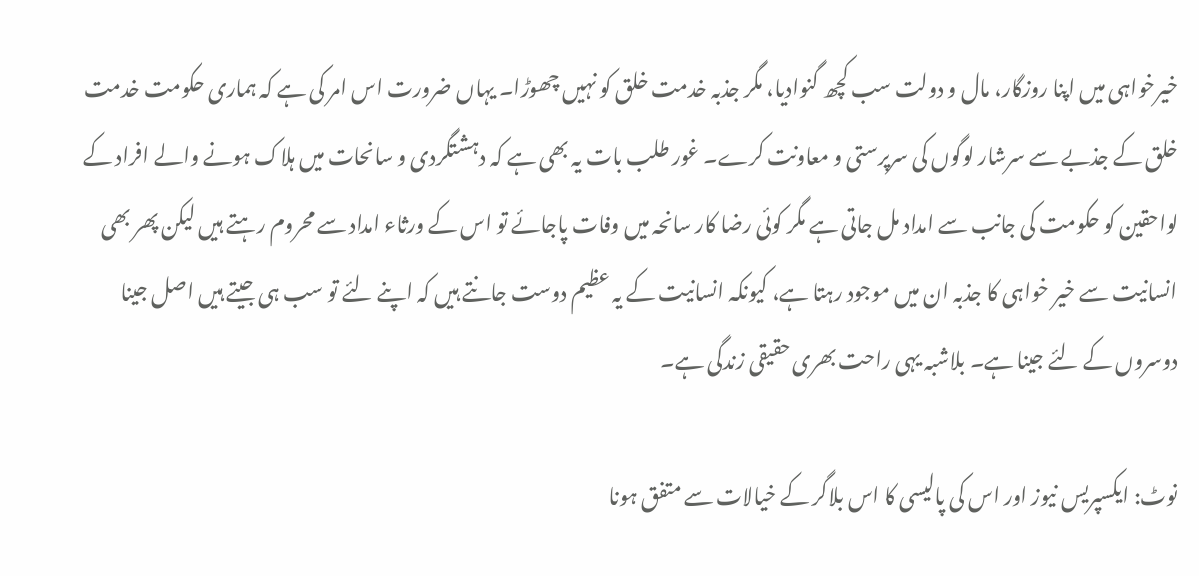خیرخواہی میں اپنا روزگار، مال و دولت سب کچھ گنوادیا، مگر جذبہ خدمت خلق کو نہیں چھوڑا۔ یہاں ضرورت اس امر کی ہے کہ ہماری حکومت خدمت خلق کے جذبے سے سرشار لوگوں کی سرپرستی و معاونت کرے۔ غور طلب بات یہ بھی ہے کہ دہشتگردی و سانحات میں ہلاک ہونے والے افراد کے لواحقین کو حکومت کی جانب سے امداد مل جاتی ہے مگر کوئی رضا کار سانحہ میں وفات پاجائے تو اس کے ورثاء امداد سے محروم رہتے ہیں لیکن پھر بھی انسانیت سے خیر خواہی کا جذبہ ان میں موجود رہتا ہے، کیونکہ انسانیت کے یہ عظیم دوست جانتے ہیں کہ اپنے لئے تو سب ہی جیتے ہیں اصل جینا دوسروں کے لئے جینا ہے۔ بلاشبہ یہی راحت بھری حقیقی زندگی ہے۔

نوٹ: ایکسپریس نیوز اور اس کی پالیسی کا اس بلاگر کے خیالات سے متفق ہونا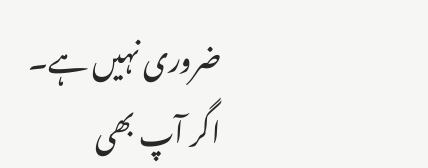ضروری نہیں ہے۔
اگر آپ بھی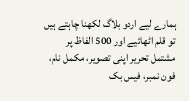ہمارے لیے اردو بلاگ لکھنا چاہتے ہیں تو قلم اٹھائیے اور 500 الفاظ پر مشتمل تحریر اپنی تصویر، مکمل نام، فون نمبر، فیس بک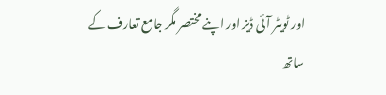اور ٹویٹر آئی ڈیز اور اپنے مختصر مگر جامع تعارف کے ساتھ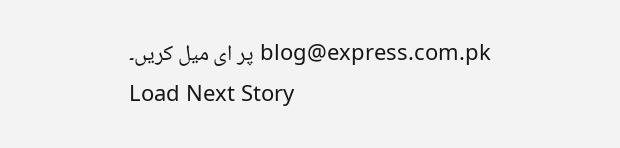blog@express.com.pk پر ای میل کریں۔
Load Next Story